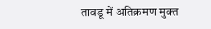तावडू में अतिक्रमण मुक्त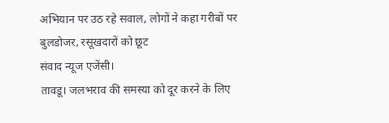अभियान पर उठ रहे सवाल, लोगों ने कहा गरीबों पर बुलडोजर, रसूखदारों को छूट
संवाद न्यूज एजेंसी।
तावडू। जलभराव की समस्या को दूर करने के लिए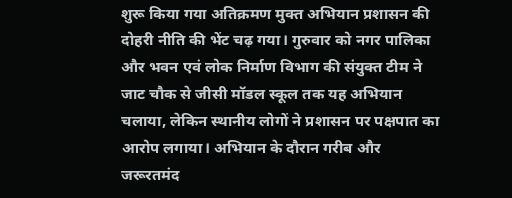शुरू किया गया अतिक्रमण मुक्त अभियान प्रशासन की दोहरी नीति की भेंट चढ़ गया। गुरुवार को नगर पालिका और भवन एवं लोक निर्माण विभाग की संयुक्त टीम ने जाट चौक से जीसी मॉडल स्कूल तक यह अभियान चलाया, लेकिन स्थानीय लोगों ने प्रशासन पर पक्षपात का आरोप लगाया। अभियान के दौरान गरीब और जरूरतमंद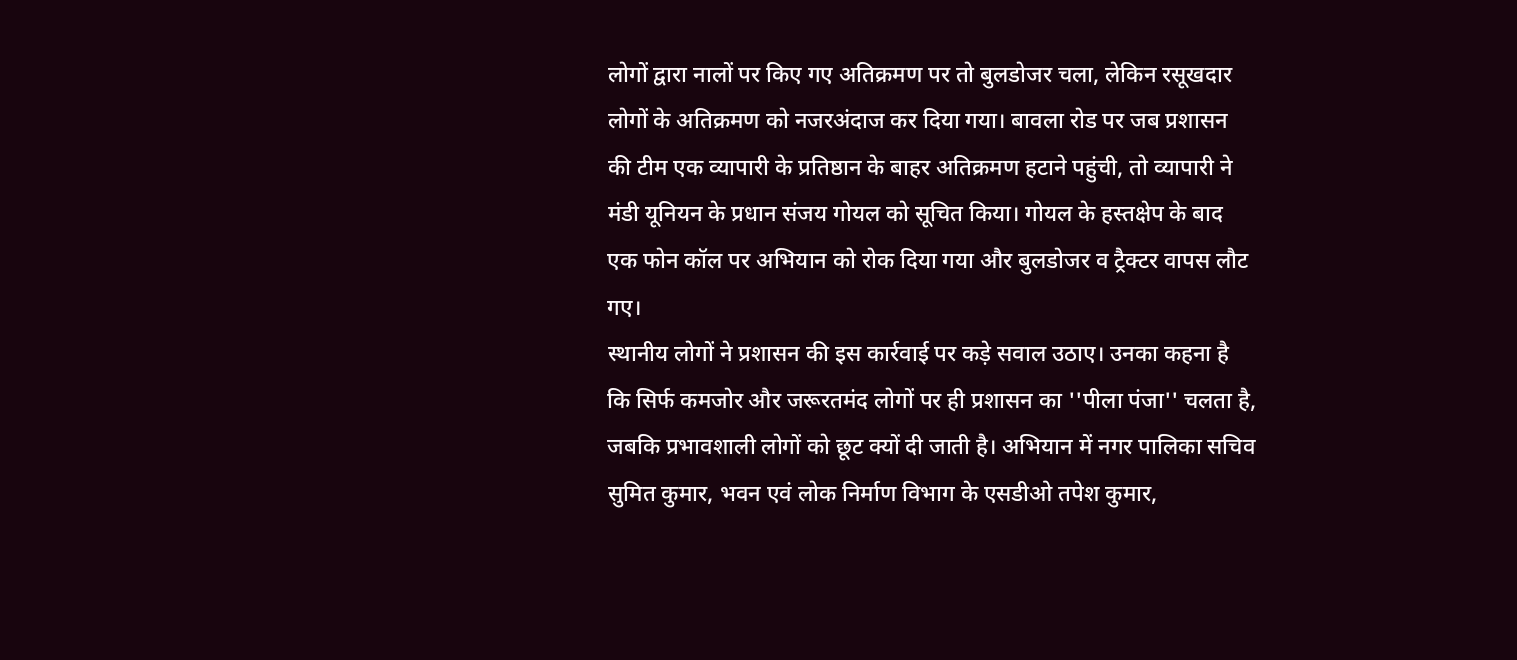लोगों द्वारा नालों पर किए गए अतिक्रमण पर तो बुलडोजर चला, लेकिन रसूखदार लोगों के अतिक्रमण को नजरअंदाज कर दिया गया। बावला रोड पर जब प्रशासन की टीम एक व्यापारी के प्रतिष्ठान के बाहर अतिक्रमण हटाने पहुंची, तो व्यापारी ने मंडी यूनियन के प्रधान संजय गोयल को सूचित किया। गोयल के हस्तक्षेप के बाद एक फोन कॉल पर अभियान को रोक दिया गया और बुलडोजर व ट्रैक्टर वापस लौट गए।
स्थानीय लोगों ने प्रशासन की इस कार्रवाई पर कड़े सवाल उठाए। उनका कहना है कि सिर्फ कमजोर और जरूरतमंद लोगों पर ही प्रशासन का ''पीला पंजा'' चलता है, जबकि प्रभावशाली लोगों को छूट क्यों दी जाती है। अभियान में नगर पालिका सचिव सुमित कुमार, भवन एवं लोक निर्माण विभाग के एसडीओ तपेश कुमार,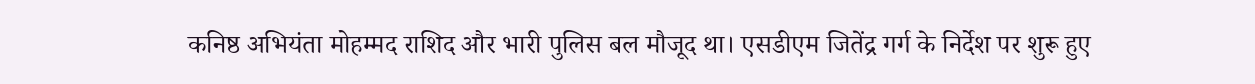कनिष्ठ अभियंता मोहम्मद राशिद और भारी पुलिस बल मौजूद था। एसडीएम जितेंद्र गर्ग के निर्देश पर शुरू हुए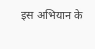इस अभियान के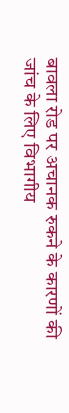बावला रोड पर अचानक रुकने के कारणों की जांच के लिए विभागीय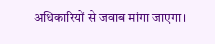अधिकारियों से जवाब मांगा जाएगा।